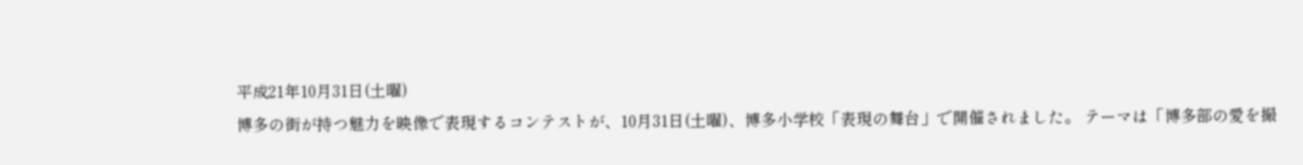平成21年10月31日(土曜)
博多の街が持つ魅力を映像で表現するコンテストが、10月31日(土曜)、博多小学校「表現の舞台」で開催されました。 テーマは「博多部の愛を撮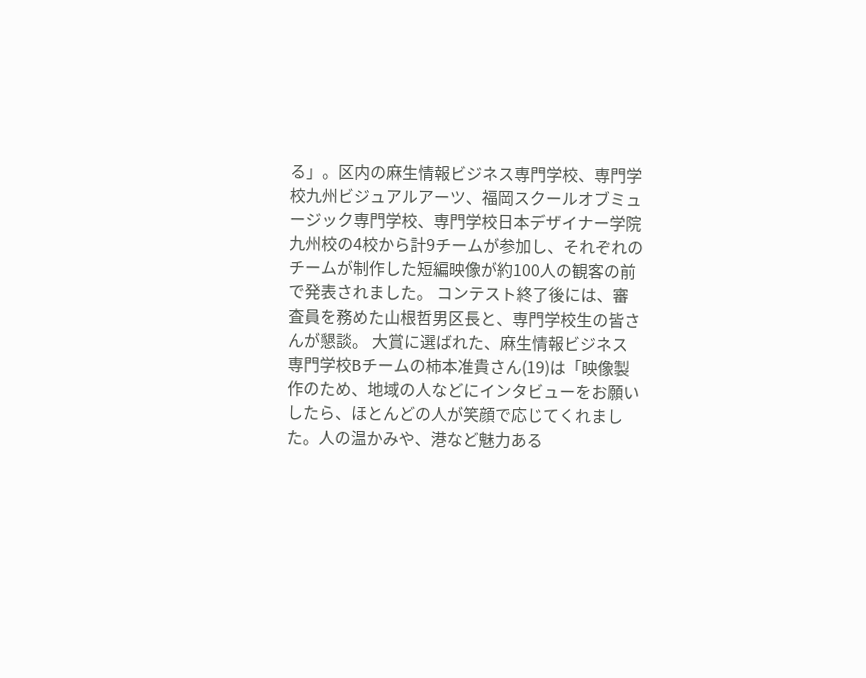る」。区内の麻生情報ビジネス専門学校、専門学校九州ビジュアルアーツ、福岡スクールオブミュージック専門学校、専門学校日本デザイナー学院九州校の4校から計9チームが参加し、それぞれのチームが制作した短編映像が約100人の観客の前で発表されました。 コンテスト終了後には、審査員を務めた山根哲男区長と、専門学校生の皆さんが懇談。 大賞に選ばれた、麻生情報ビジネス専門学校Bチームの柿本准貴さん(19)は「映像製作のため、地域の人などにインタビューをお願いしたら、ほとんどの人が笑顔で応じてくれました。人の温かみや、港など魅力ある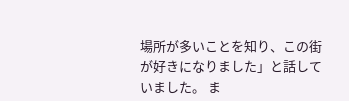場所が多いことを知り、この街が好きになりました」と話していました。 ま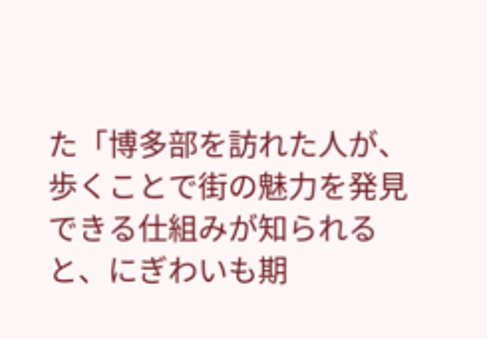た「博多部を訪れた人が、歩くことで街の魅力を発見できる仕組みが知られると、にぎわいも期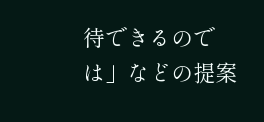待できるのでは」などの提案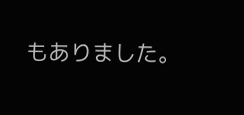もありました。